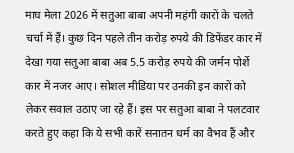माघ मेला 2026 में सतुआ बाबा अपनी महंगी कारों के चलते चर्चा में हैं। कुछ दिन पहले तीन करोड़ रुपये की डिफेंडर कार में देखा गया सतुआ बाबा अब 5.5 करोड़ रुपये की जर्मन पोर्शे कार में नजर आए। सोशल मीडिया पर उनकी इन कारों को लेकर सवाल उठाए जा रहे हैं। इस पर सतुआ बाबा ने पलटवार करते हुए कहा कि ये सभी कारें सनातन धर्म का वैभव हैं और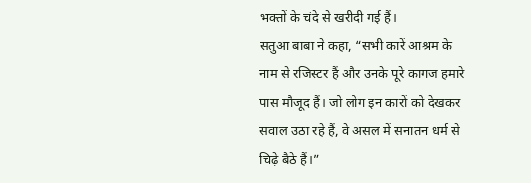भक्तों के चंदे से खरीदी गई हैं।
सतुआ बाबा ने कहा, “सभी कारें आश्रम के नाम से रजिस्टर हैं और उनके पूरे कागज हमारे पास मौजूद हैं। जो लोग इन कारों को देखकर सवाल उठा रहे हैं, वे असल में सनातन धर्म से चिढ़े बैठे हैं।”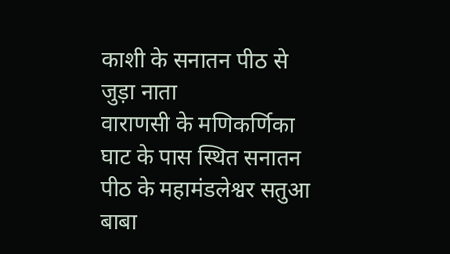काशी के सनातन पीठ से जुड़ा नाता
वाराणसी के मणिकर्णिका घाट के पास स्थित सनातन पीठ के महामंडलेश्वर सतुआ बाबा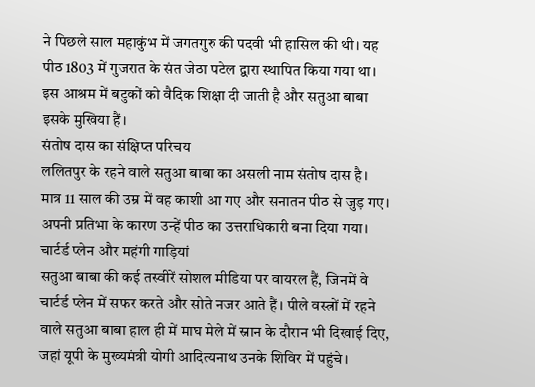ने पिछले साल महाकुंभ में जगतगुरु की पदवी भी हासिल की थी। यह पीठ 1803 में गुजरात के संत जेठा पटेल द्वारा स्थापित किया गया था। इस आश्रम में बटुकों को वैदिक शिक्षा दी जाती है और सतुआ बाबा इसके मुखिया हैं।
संतोष दास का संक्षिप्त परिचय
ललितपुर के रहने वाले सतुआ बाबा का असली नाम संतोष दास है। मात्र 11 साल की उम्र में वह काशी आ गए और सनातन पीठ से जुड़ गए। अपनी प्रतिभा के कारण उन्हें पीठ का उत्तराधिकारी बना दिया गया।
चार्टर्ड प्लेन और महंगी गाड़ियां
सतुआ बाबा की कई तस्वीरें सोशल मीडिया पर वायरल हैं, जिनमें वे चार्टर्ड प्लेन में सफर करते और सोते नजर आते हैं। पीले वस्त्रों में रहने वाले सतुआ बाबा हाल ही में माघ मेले में स्नान के दौरान भी दिखाई दिए, जहां यूपी के मुख्यमंत्री योगी आदित्यनाथ उनके शिविर में पहुंचे।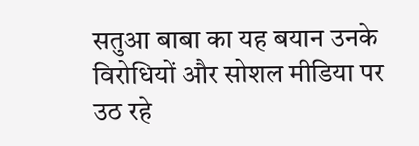सतुआ बाबा का यह बयान उनके विरोधियों और सोशल मीडिया पर उठ रहे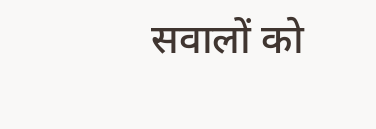सवालों को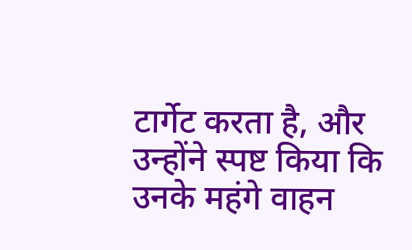टार्गेट करता है, और उन्होंने स्पष्ट किया कि उनके महंगे वाहन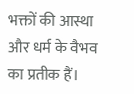भक्तों की आस्था और धर्म के वैभव का प्रतीक हैं।